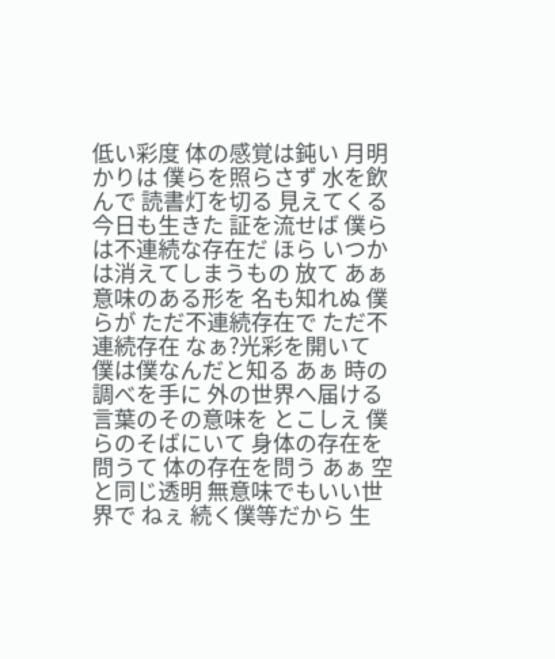低い彩度 体の感覚は鈍い 月明かりは 僕らを照らさず 水を飲んで 読書灯を切る 見えてくる 今日も生きた 証を流せば 僕らは不連続な存在だ ほら いつかは消えてしまうもの 放て あぁ 意味のある形を 名も知れぬ 僕らが ただ不連続存在で ただ不連続存在 なぁ?光彩を開いて 僕は僕なんだと知る あぁ 時の調べを手に 外の世界へ届ける 言葉のその意味を とこしえ 僕らのそばにいて 身体の存在を問うて 体の存在を問う あぁ 空と同じ透明 無意味でもいい世界で ねぇ 続く僕等だから 生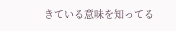きている意味を知ってる